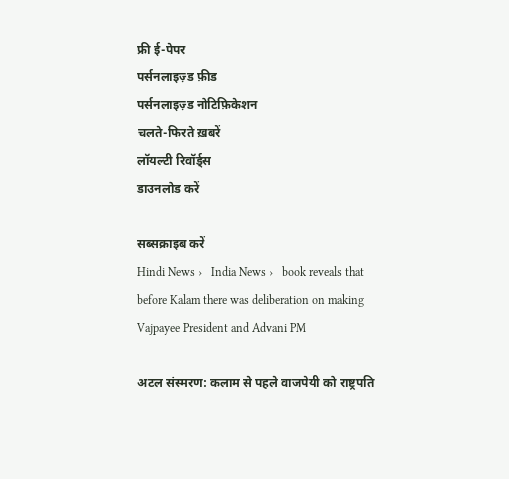फ्री ई-पेपर
पर्सनलाइज़्ड फ़ीड
पर्सनलाइज़्ड नोटिफ़िकेशन
चलते-फिरते ख़बरें
लॉयल्टी रिवॉर्ड्स
डाउनलोड करें

सब्सक्राइब करें
Hindi News ›   India News ›   book reveals that before Kalam there was deliberation on making Vajpayee President and Advani PM

अटल संस्मरण: कलाम से पहले वाजपेयी को राष्ट्रपति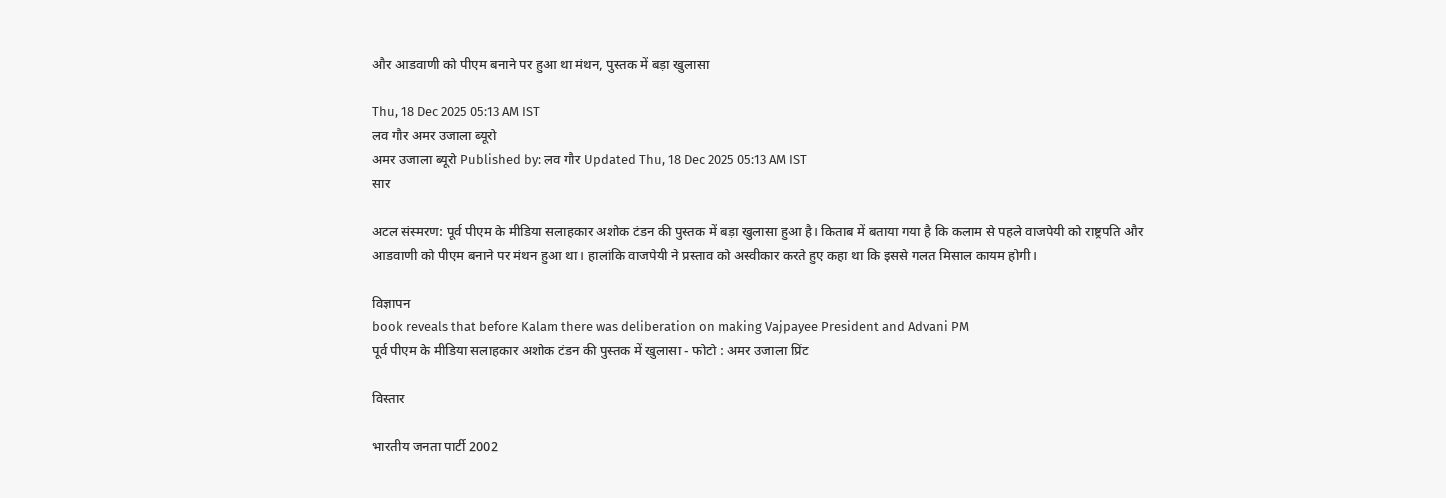और आडवाणी को पीएम बनाने पर हुआ था मंथन, पुस्तक में बड़ा खुलासा

Thu, 18 Dec 2025 05:13 AM IST
लव गौर अमर उजाला ब्यूरो
अमर उजाला ब्यूरो Published by: लव गौर Updated Thu, 18 Dec 2025 05:13 AM IST
सार

अटल संस्मरण: पूर्व पीएम के मीडिया सलाहकार अशोक टंडन की पुस्तक में बड़ा खुलासा हुआ है। किताब में बताया गया है कि कलाम से पहले वाजपेयी को राष्ट्रपति और आडवाणी को पीएम बनाने पर मंथन हुआ था। हालांकि वाजपेयी ने प्रस्ताव को अस्वीकार करते हुए कहा था कि इससे गलत मिसाल कायम होगी।

विज्ञापन
book reveals that before Kalam there was deliberation on making Vajpayee President and Advani PM
पूर्व पीएम के मीडिया सलाहकार अशोक टंडन की पुस्तक में खुलासा - फोटो : अमर उजाला प्रिंट

विस्तार

भारतीय जनता पार्टी 2002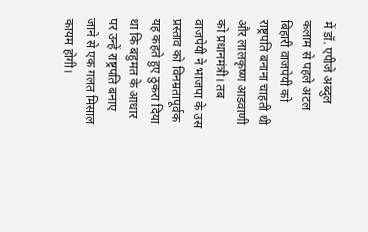में डॉ. एपीजे अब्दुल कलाम से पहले अटल बिहारी वाजपेयी को राष्ट्रपति बनाना चाहती थी और लालकृष्ण आडवाणी को प्रधानमंत्री। तब वाजपेयी ने भाजपा के उस प्रस्ताव को विनम्रतापूर्वक यह कहते हुए ठुकरा दिया था कि बहुमत के आधार पर उन्हें राष्ट्रपति बनाए जाने से एक गलत मिसाल कायम होगी।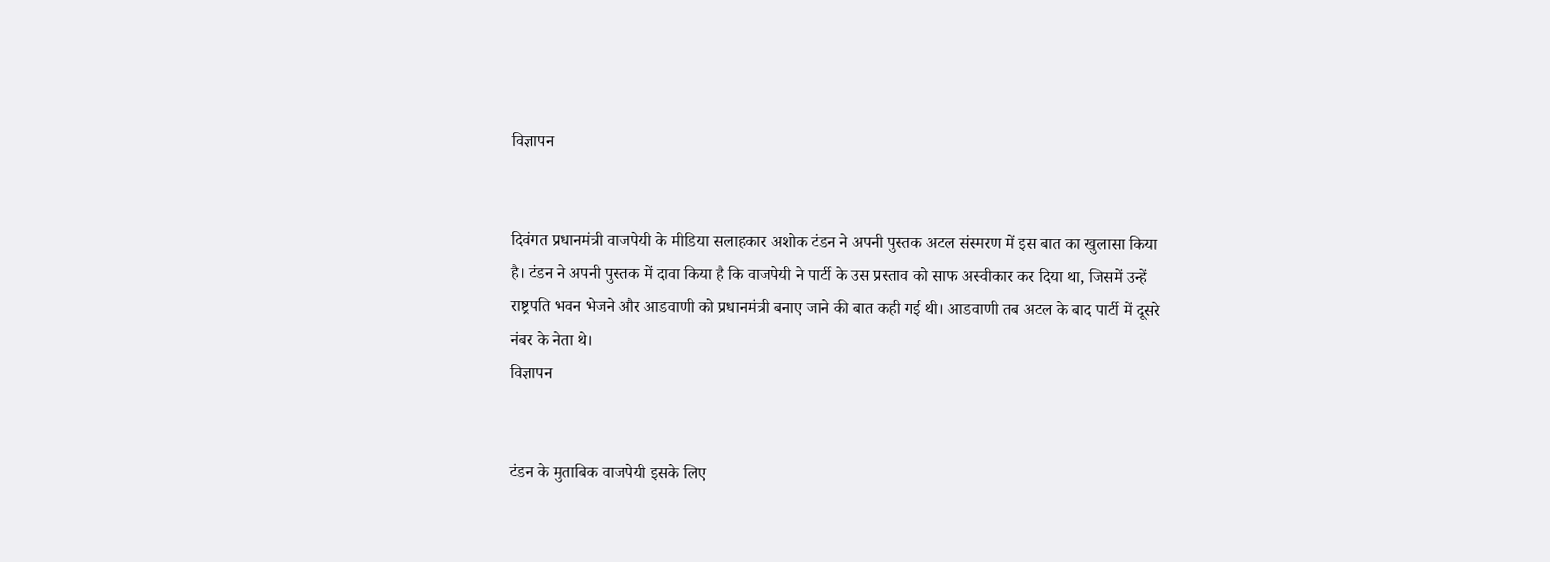विज्ञापन


दिवंगत प्रधानमंत्री वाजपेयी के मीडिया सलाहकार अशोक टंडन ने अपनी पुस्तक अटल संस्मरण में इस बात का खुलासा किया है। टंडन ने अपनी पुस्तक में दावा किया है कि वाजपेयी ने पार्टी के उस प्रस्ताव को साफ अस्वीकार कर दिया था, जिसमें उन्हें राष्ट्रपति भवन भेजने और आडवाणी को प्रधानमंत्री बनाए जाने की बात कही गई थी। आडवाणी तब अटल के बाद पार्टी में दूसरे नंबर के नेता थे।
विज्ञापन


टंडन के मुताबिक वाजपेयी इसके लिए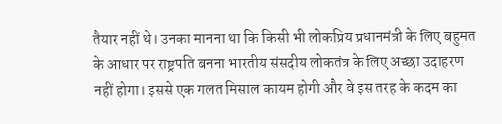तैयार नहीं थे। उनका मानना था कि किसी भी लोकप्रिय प्रधानमंत्री के लिए बहुमत के आधार पर राष्ट्रपति बनना भारतीय संसदीय लोकतंत्र के लिए अच्छा उदाहरण नहीं होगा। इससे एक गलत मिसाल कायम होगी और वे इस तरह के कदम का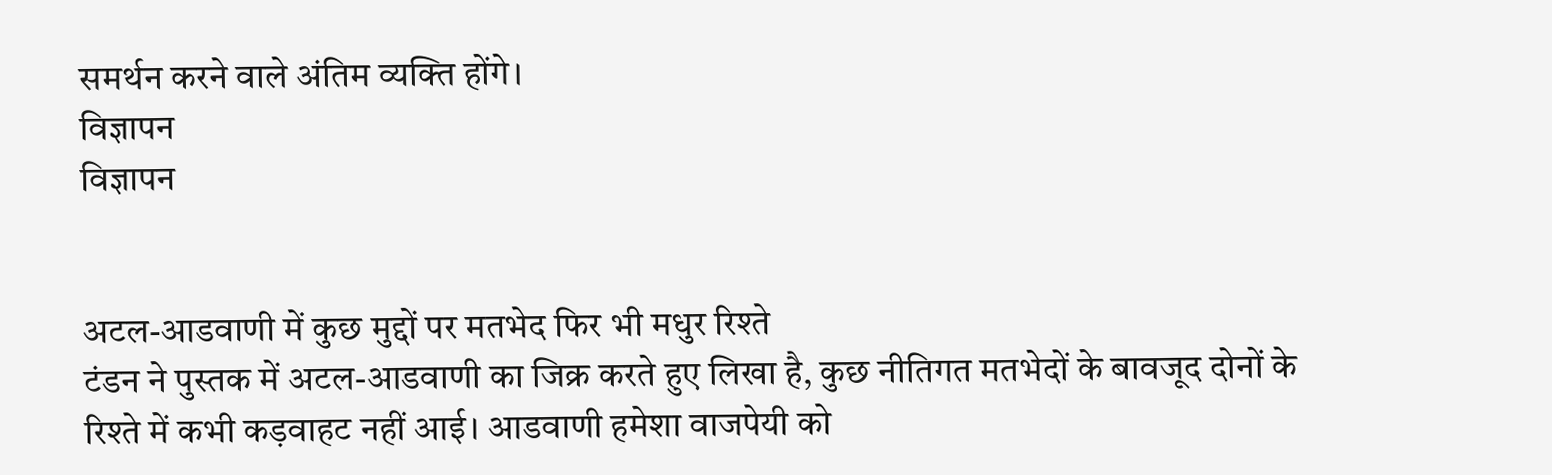समर्थन करने वाले अंतिम व्यक्ति होंगे।
विज्ञापन
विज्ञापन


अटल-आडवाणी में कुछ मुद्दों पर मतभेद फिर भी मधुर रिश्ते
टंडन ने पुस्तक में अटल-आडवाणी का जिक्र करते हुए लिखा है, कुछ नीतिगत मतभेदों के बावजूद दोनों के रिश्ते में कभी कड़वाहट नहीं आई। आडवाणी हमेशा वाजपेयी को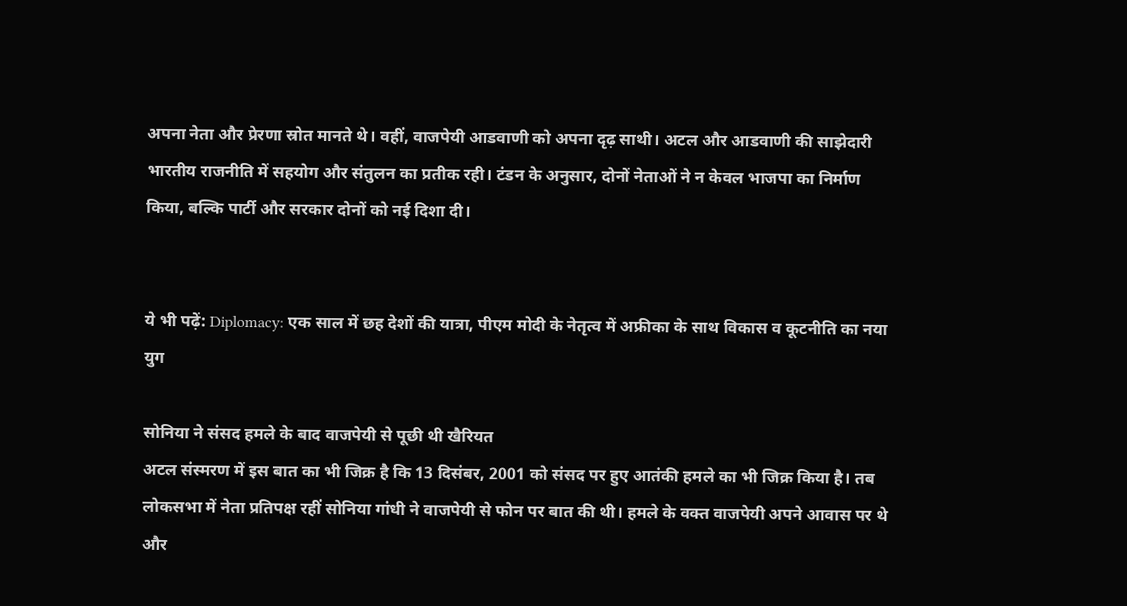अपना नेता और प्रेरणा स्रोत मानते थे। वहीं, वाजपेयी आडवाणी को अपना दृढ़ साथी। अटल और आडवाणी की साझेदारी भारतीय राजनीति में सहयोग और संतुलन का प्रतीक रही। टंडन के अनुसार, दोनों नेताओं ने न केवल भाजपा का निर्माण किया, बल्कि पार्टी और सरकार दोनों को नई दिशा दी।


ये भी पढ़ें: Diplomacy: एक साल में छह देशों की यात्रा, पीएम मोदी के नेतृत्व में अफ्रीका के साथ विकास व कूटनीति का नया युग

सोनिया ने संसद हमले के बाद वाजपेयी से पूछी थी खैरियत
अटल संस्मरण में इस बात का भी जिक्र है कि 13 दिसंबर, 2001 को संसद पर हुए आतंकी हमले का भी जिक्र किया है। तब लोकसभा में नेता प्रतिपक्ष रहीं सोनिया गांधी ने वाजपेयी से फोन पर बात की थी। हमले के वक्त वाजपेयी अपने आवास पर थे और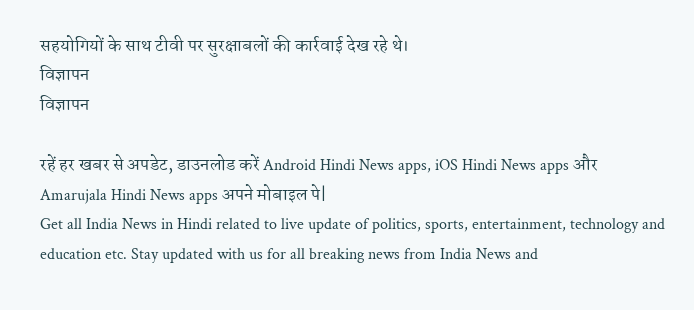सहयोगियों के साथ टीवी पर सुरक्षाबलों की कार्रवाई देख रहे थे।
विज्ञापन
विज्ञापन

रहें हर खबर से अपडेट, डाउनलोड करें Android Hindi News apps, iOS Hindi News apps और Amarujala Hindi News apps अपने मोबाइल पे|
Get all India News in Hindi related to live update of politics, sports, entertainment, technology and education etc. Stay updated with us for all breaking news from India News and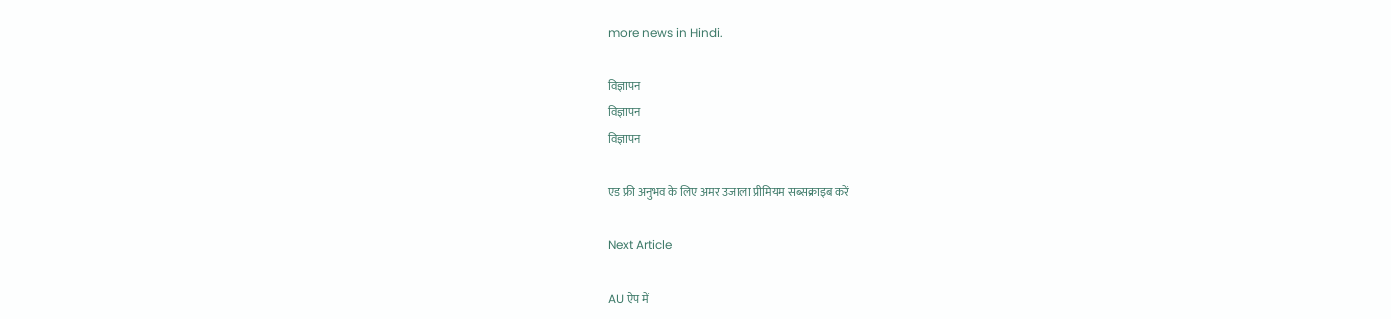more news in Hindi.

विज्ञापन
विज्ञापन
विज्ञापन

एड फ्री अनुभव के लिए अमर उजाला प्रीमियम सब्सक्राइब करें

Next Article

AU ऐप में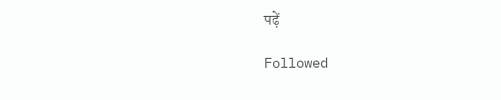पढ़ें

Followed